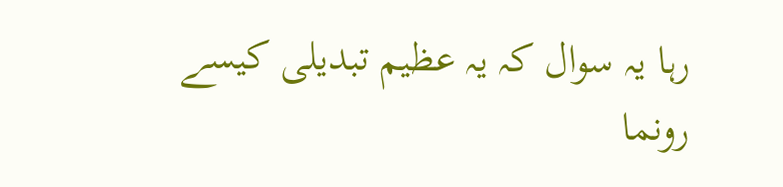رہا یہ سوال کہ یہ عظیم تبدیلی کیسے رونما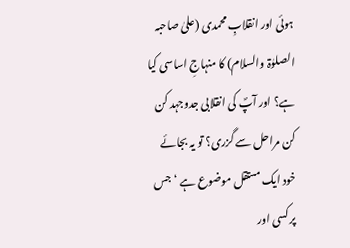ہوئی اور انقلابِ محمدی (علیٰ صاحبہ الصلوٰۃ والسلام) کا منہاجِ اساسی کیا ہے؟ اور آپؐ کی انقلابی جدوجہد کن کن مراحل سے گزری؟ تو یہ بجائے خود ایک مستقل موضوع ہے ‘ جس پر کسی اور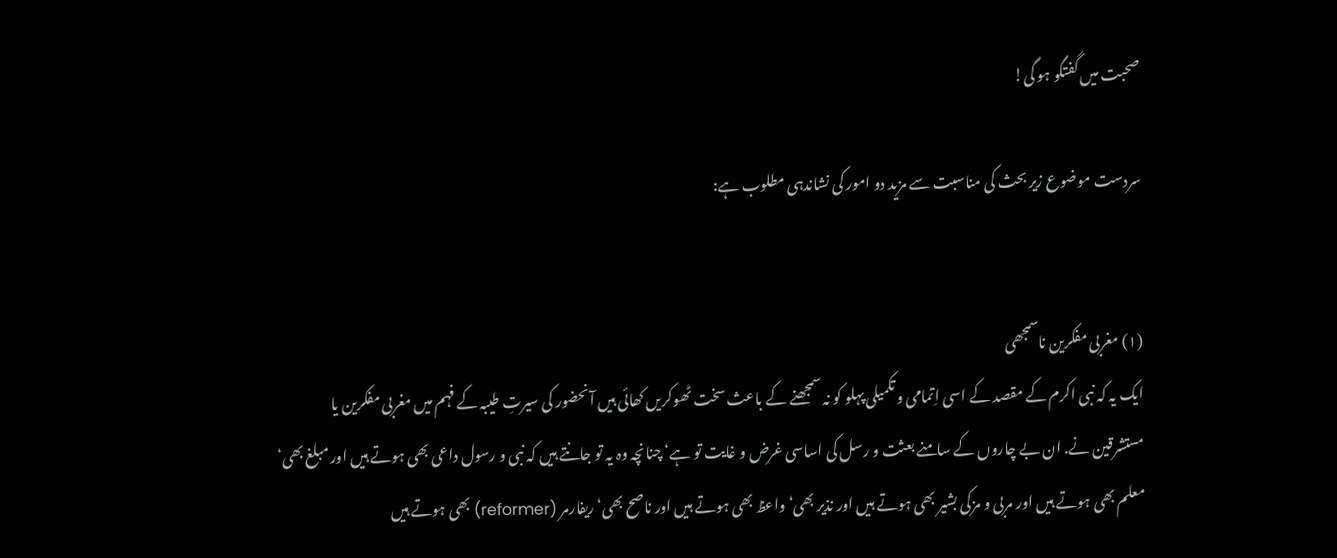صحبت میں گفتگو ہو گی!

سردست موضوع زیر بحث کی مناسبت سے مزید دو امور کی نشاندہی مطلوب ہے:


(۱) مغربی مفکرین ناسمجھی
ایک یہ کہ نبی اکرم کے مقصد کے اسی اِتمامی و تکمیلی پہلو کو نہ سمجھنے کے باعث سخت ٹھوکریں کھائی ہیں آنحضور کی سیرتِ طیبہ کے فہم میں مغربی مفکرین یا مستشرقین نے. ان بے چاروں کے سامنے بعثت و رسل کی اساسی غرض و غایت تو ہے‘ چنانچہ وہ یہ تو جانتے ہیں کہ نبی و رسول داعی بھی ہوتے ہیں اور مبلغ بھی‘ معلم بھی ہوتے ہیں اور مربی و مزکی بشیر بھی ہوتے ہیں اور نذیر بھی‘ واعظ بھی ہوتے ہیں اور ناصح بھی‘ ریفارمر (reformer) بھی ہوتے ہیں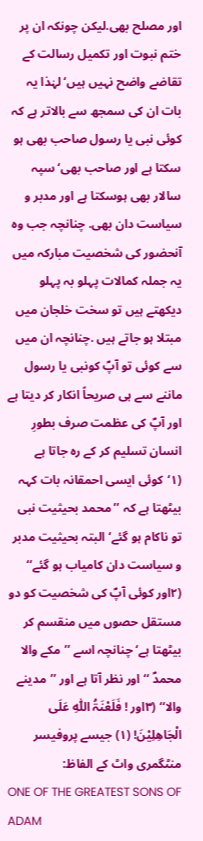اور مصلح بھی.لیکن چونکہ ان پر ختم نبوت اور تکمیل رسالت کے تقاضے واضح نہیں ہیں‘ لہٰذا یہ بات ان کی سمجھ سے بالاتر ہے کہ کوئی نبی یا رسول صاحب بھی ہو سکتا ہے اور صاحب بھی‘سپہ سالار بھی ہوسکتا ہے اور مدبر و سیاست دان بھی. چنانچہ جب وہ آنحضور کی شخصیت مبارکہ میں یہ جملہ کمالات پہلو بہ پہلو دیکھتے ہیں تو سخت خلجان میں مبتلا ہو جاتے ہیں .چنانچہ ان میں سے کوئی تو آپؐ کونبی یا رسول ماننے سے ہی صریحاً انکار کر دیتا ہے اور آپؐ کی عظمت صرف بطورِ انسان تسلیم کر کے رہ جاتا ہے (۱‘کوئی ایسی احمقانہ بات کہہ بیٹھتا ہے کہ ’’محمد بحیثیت نبی تو ناکام ہو گئے‘ البتہ بحیثیت مدبر و سیاست دان کامیاب ہو گئے‘‘ (۲اور کوئی آپؐ کی شخصیت کو دو مستقل حصوں میں منقسم کر بیٹھتا ہے‘ چنانچہ اسے ’’مکے والا محمدؐ ‘‘ اور نظر آتا ہے اور ’’مدینے والا‘‘ (۳اور ! فَلَعْنَۃُ اللّٰہِ عَلَی الْجَاھِلِیْنَ! (۱) جیسے پروفیسر منٹگمری واٹ کے الفاظ:
ONE OF THE GREATEST SONS OF ADAM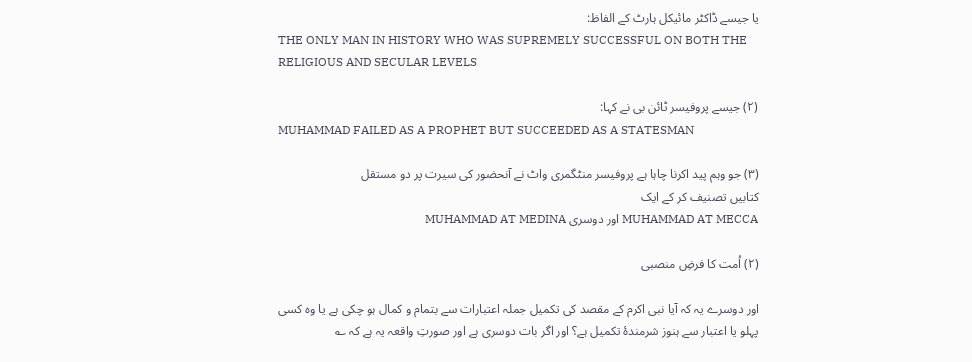یا جیسے ڈاکٹر مائیکل ہارٹ کے الفاظ:
THE ONLY MAN IN HISTORY WHO WAS SUPREMELY SUCCESSFUL ON BOTH THE RELIGIOUS AND SECULAR LEVELS

(۲) جیسے پروفیسر ٹائن بی نے کہا:
MUHAMMAD FAILED AS A PROPHET BUT SUCCEEDED AS A STATESMAN

(۳) جو وہم پید اکرنا چاہا ہے پروفیسر منٹگمری واٹ نے آنحضور کی سیرت پر دو مستقل
کتابیں تصنیف کر کے ایک
MUHAMMAD AT MECCA اور دوسری MUHAMMAD AT MEDINA

(۲) اُمت کا فرضِ منصبی

اور دوسرے یہ کہ آیا نبی اکرم کے مقصد کی تکمیل جملہ اعتبارات سے بتمام و کمال ہو چکی ہے یا وہ کسی پہلو یا اعتبار سے ہنوز شرمندۂ تکمیل ہے؟ اور اگر بات دوسری ہے اور صورتِ واقعہ یہ ہے کہ ؎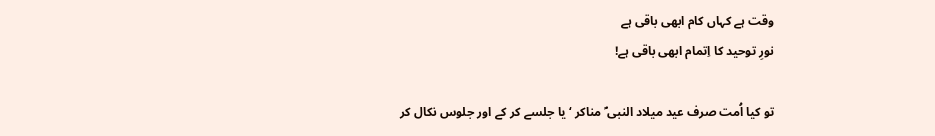وقت ہے کہاں کام ابھی باقی ہے
نورِ توحید کا اِتمام ابھی باقی ہے!

تو کیا اُمت صرف عید میلاد النبی ؐ مناکر ‘ یا جلسے کر کے اور جلوس نکال کر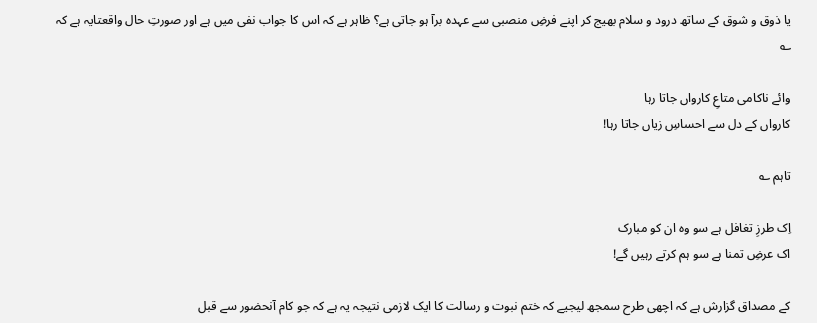یا ذوق و شوق کے ساتھ درود و سلام بھیج کر اپنے فرضِ منصبی سے عہدہ برآ ہو جاتی ہے؟ ظاہر ہے کہ اس کا جواب نفی میں ہے اور صورتِ حال واقعتایہ ہے کہ ؎

وائے ناکامی متاعِ کارواں جاتا رہا
کارواں کے دل سے احساسِ زیاں جاتا رہا!

تاہم ؎

اِک طرزِ تغافل ہے سو وہ ان کو مبارک
اک عرضِ تمنا ہے سو ہم کرتے رہیں گے!

کے مصداق گزارش ہے کہ اچھی طرح سمجھ لیجیے کہ ختم نبوت و رسالت کا ایک لازمی نتیجہ یہ ہے کہ جو کام آنحضور سے قبل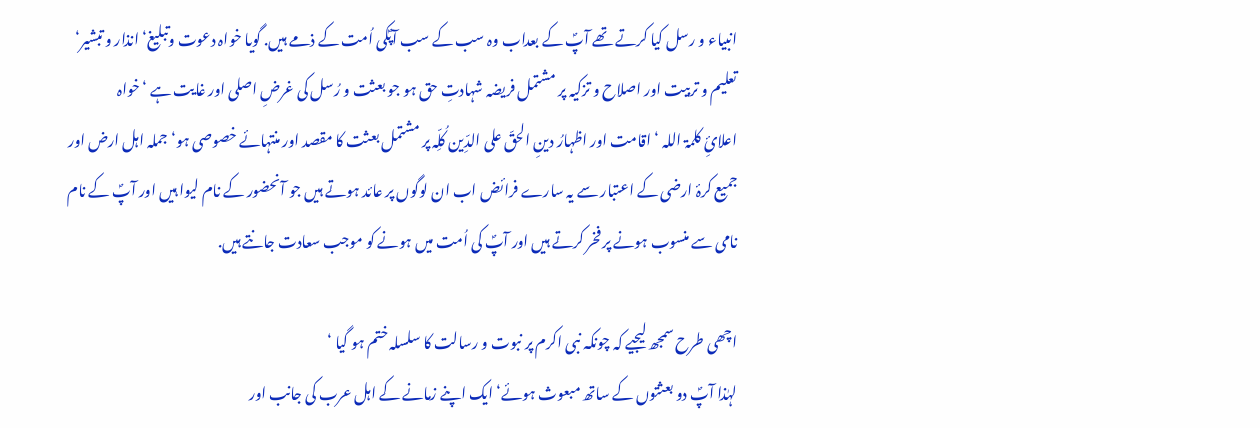انبیاء و رسل کیا کرتے تھے آپؐ کے بعداب وہ سب کے سب آپؐکی اُمت کے ذمے ہیں. گویا خواہ دعوت وتبلیغ‘ انذار و تبشیر‘ تعلیم و تربیت اور اصلاح و تزکیہ پر مشتمل فریضہ شہادتِ حق ہو جو بعثت و رُسل کی غرضِ اصلی اور غایت ہے ‘خواہ
اعلائِ کلمۃ اللہ ‘ اقامت اور اظہارُ دینِ الحقّ علی الدِّین کُلِّہ پر مشتمل بعثت کا مقصد اور منتہائے خصوصی ہو‘ جملہ اہل ارض اور جمیع کرۂ ارضی کے اعتبار سے یہ سارے فرائض اب ان لوگوں پر عائد ہوتے ہیں جو آنحضور کے نام لیوا ہیں اور آپؐ کے نام نامی سے منسوب ہونے پر فخر کرتے ہیں اور آپؐ کی اُمت میں ہونے کو موجب سعادت جانتے ہیں.

اچھی طرح سمجھ لیجیے کہ چونکہ نبی اکرم پر نبوت و رسالت کا سلسلہ ختم ہو گیا ‘
لہٰذا آپؐ دو بعثتوں کے ساتھ مبعوث ہوئے‘ ایک اپنے زمانے کے اہل عرب کی جانب اور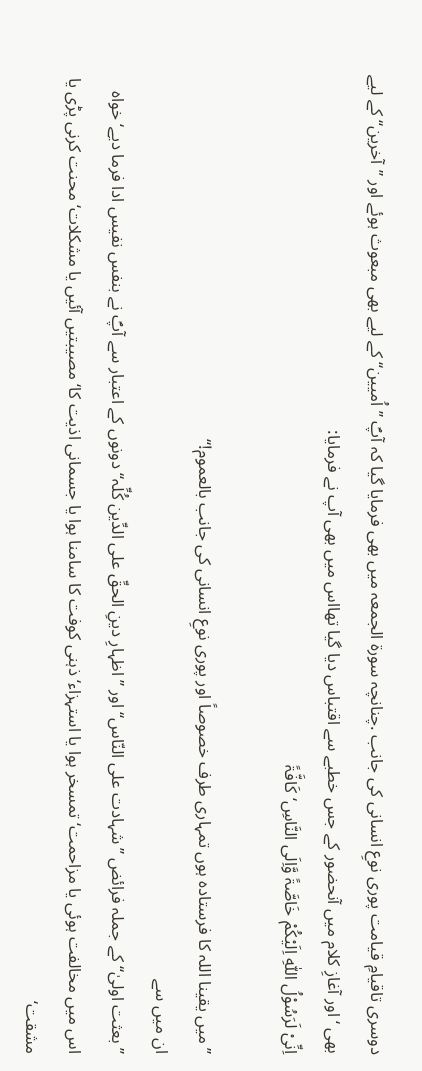دوسری تاقیامِ قیامت پوری نوعِ انسانی کی جانب .چنانچہ سورۃ الجمعہ میں بھی فرمایا گیا کہ آپؐ ’’اُمیین‘‘ کے لیے بھی مبعوث ہوئے اور ’’آخرین‘‘ کے لیے بھی ‘اور آغازِ کلام میں آنحضور کے جس خطبے سے اقتباس دیا گیا تھااس میں بھی آپ نے فرمایا:
اِنِّیْ لَرَسُوْلُ اللّٰہِ اِلَیْکُمْ خَاصَّۃً وَّاِلَی النَّاسِ‘کَافَّۃً

’’میں یقینا اللہ کا فرستادہ ہوں تمہاری طرف خصوصاً اور پوری نوعِ انسانی کی جانب بالعموم!‘‘
ان میں سے
’’ بعثت اولیٰ‘‘ کے جملہ فرائض ’’شہادت علی النّاس‘‘ اور ’’اظہارِ دینِ الحقِّ علی الدِّین کُلِّہ‘‘ دونوں کے اعتبار سے آپؐ نے بنفس نفیس ادا فرما دیے‘ خواہ اس میں مخالفت ہوئی یا مزاحمت‘ تمسخر ہوا یا استہزاء‘ ذہنی کوفت کا سامنا ہوا یا جسمانی اذیت کا‘ مصیبتیں آئیں یا مشکلات‘ محنت کرنی پڑی یا مشقت‘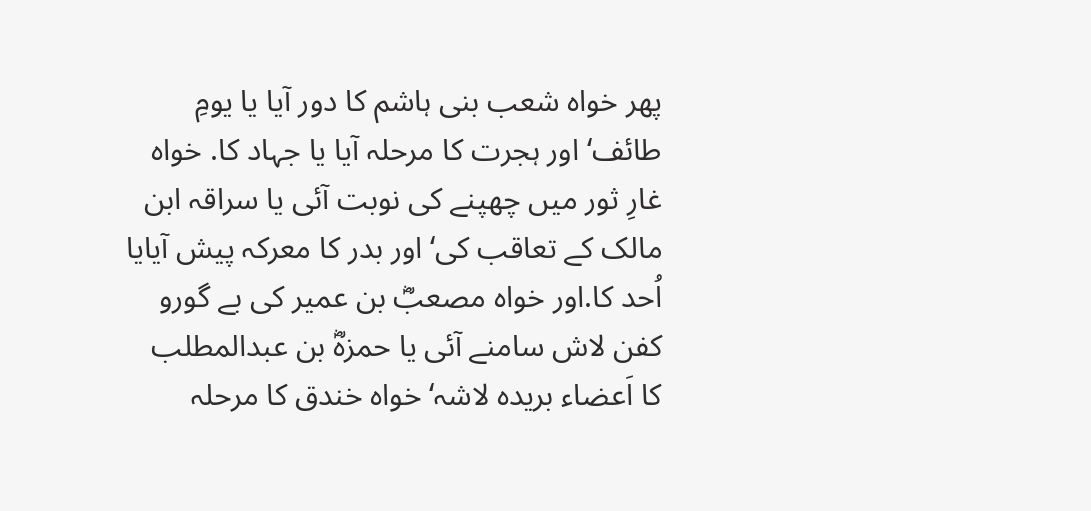پھر خواہ شعب بنی ہاشم کا دور آیا یا یومِ طائف‘ اور ہجرت کا مرحلہ آیا یا جہاد کا. خواہ غارِ ثور میں چھپنے کی نوبت آئی یا سراقہ ابن مالک کے تعاقب کی‘ اور بدر کا معرکہ پیش آیایا اُحد کا.اور خواہ مصعبؓ بن عمیر کی بے گورو کفن لاش سامنے آئی یا حمزہؓ بن عبدالمطلب کا اَعضاء بریدہ لاشہ‘ خواہ خندق کا مرحلہ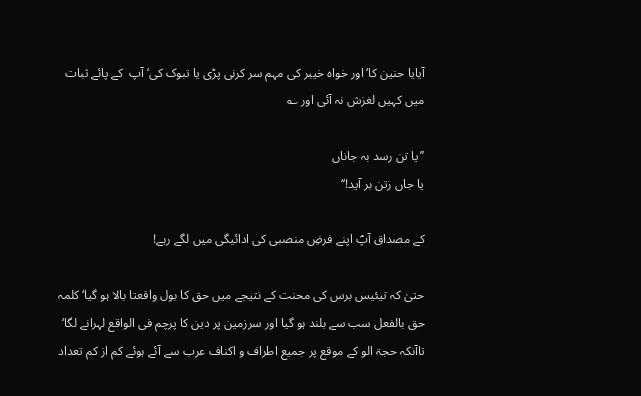آیایا حنین کا‘اور خواہ خیبر کی مہم سر کرنی پڑی یا تبوک کی‘ آپ  کے پائے ثبات میں کہیں لغزش نہ آئی اور ؎

’’یا تن رسد بہ جاناں
یا جاں زتن بر آید!‘‘

کے مصداق آپؐ اپنے فرضِ منصبی کی ادائیگی میں لگے رہے!

حتیٰ کہ تیئیس برس کی محنت کے نتیجے میں حق کا بول واقعتا بالا ہو گیا‘ کلمہ حق بالفعل سب سے بلند ہو گیا اور سرزمین پر دین کا پرچم فی الواقع لہرانے لگا‘ تاآنکہ حجۃ الو کے موقع پر جمیع اطراف و اکناف عرب سے آئے ہوئے کم از کم تعداد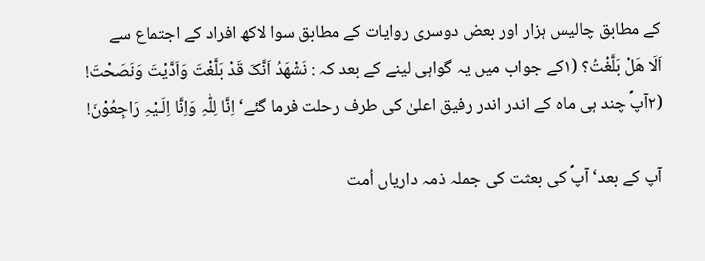کے مطابق چالیس ہزار اور بعض دوسری روایات کے مطابق سوا لاکھ افراد کے اجتماع سے
اَلَا ھَلْ بَلَّغْتُ؟ (۱کے جواب میں یہ گواہی لینے کے بعد کہ : نَشْھَدُ اَنَّکَ قَدْ بَلَّغْتَ وَاَدَّیْتَ وَنَصَحْتَ! (۲آپؐ چند ہی ماہ کے اندر اندر رفیق اعلیٰ کی طرف رحلت فرما گئے‘ اِنَّا لِلّٰہِ وَاِنَّا اِلَـیْہِ رَاجِعُوْنَ!

آپ کے بعد‘ آپؐ کی بعثت کی جملہ ذمہ داریاں اُمت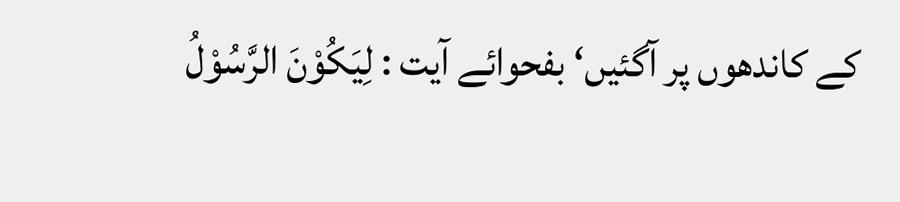کے کاندھوں پر آگئیں‘ بفحوائے آیت : لِیَکُوْنَ الرَّسُوْلُ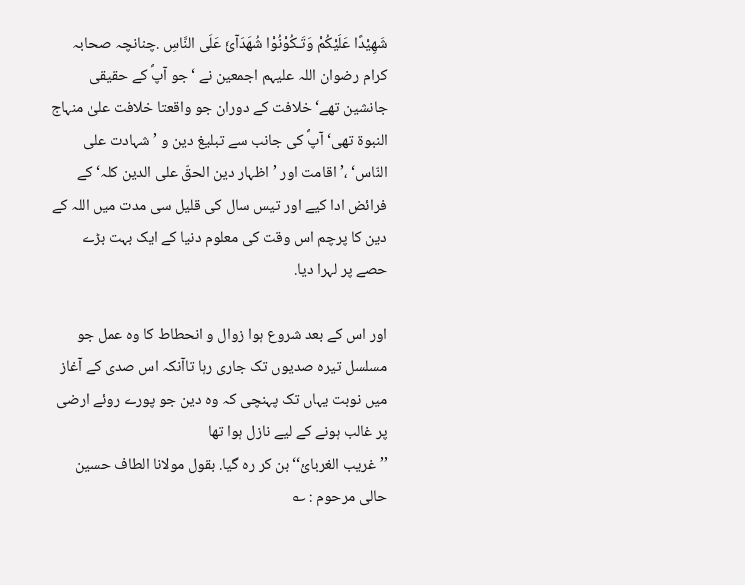شَھِیْدًا عَلَیْکُمْ وَتَـکُوْنُوْا شُھَدَآئَ عَلَی النَّاسِ .چنانچہ صحابہ کرام رضوان اللہ علیہم اجمعین نے ‘جو آپؐ کے حقیقی جانشین تھے‘ خلافت کے دوران جو واقعتا خلافت علیٰ منہاج النبوۃ تھی‘ آپؐ کی جانب سے تبلیغ دین و ’شہادت علی النّاس‘ ،’اقامت اور ’اظہار دین الحقّ علی الدین کلہ‘ کے فرائض ادا کیے اور تیس سال کی قلیل سی مدت میں اللہ کے دین کا پرچم اس وقت کی معلوم دنیا کے ایک بہت بڑے حصے پر لہرا دیا.

اور اس کے بعد شروع ہوا زوال و انحطاط کا وہ عمل جو مسلسل تیرہ صدیوں تک جاری رہا تاآنکہ اس صدی کے آغاز میں نوبت یہاں تک پہنچی کہ وہ دین جو پورے روئے ارضی پر غالب ہونے کے لیے نازل ہوا تھا
’’غریب الغربائ‘‘ بن کر رہ گیا. بقول مولانا الطاف حسین حالی مرحوم : ؎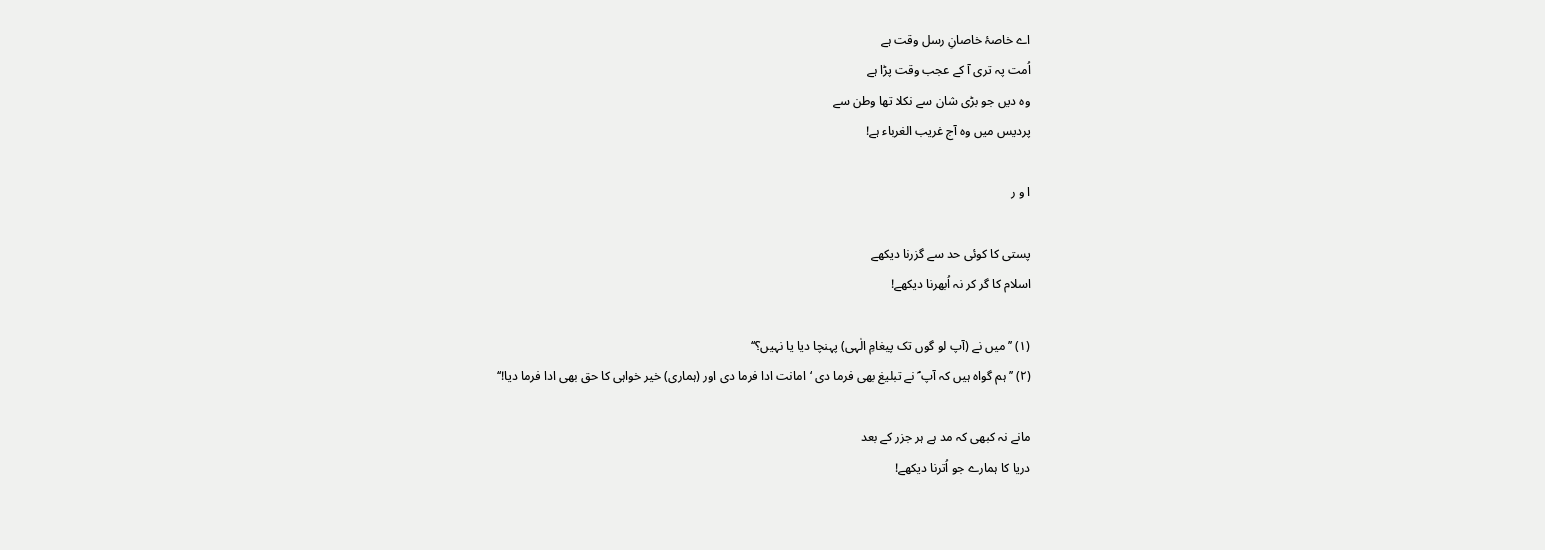اے خاصۂ خاصانِ رسل وقت ہے
اُمت پہ تری آ کے عجب وقت پڑا ہے
وہ دیں جو بڑی شان سے نکلا تھا وطن سے
پردیس میں وہ آج غریب الغرباء ہے!

ا و ر

پستی کا کوئی حد سے گزرنا دیکھے
اسلام کا گر کر نہ اُبھرنا دیکھے!

(۱) ’’میں نے (آپ لو گوں تک پیغامِ الٰہی) پہنچا دیا یا نہیں؟‘‘
(۲) ’’ہم گواہ ہیں کہ آپ ؐ نے تبلیغ بھی فرما دی ‘امانت ادا فرما دی اور (ہماری) خیر خواہی کا حق بھی ادا فرما دیا!‘‘

مانے نہ کبھی کہ مد ہے ہر جزر کے بعد
دریا کا ہمارے جو اُترنا دیکھے!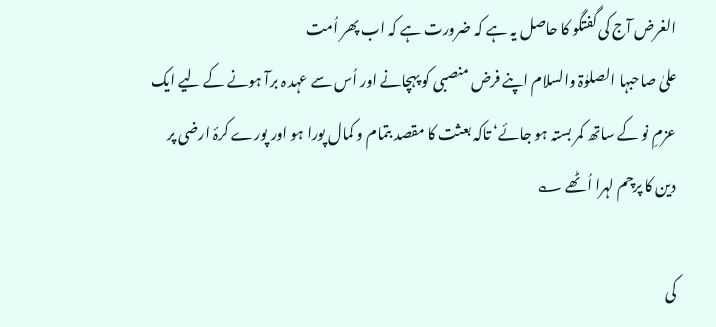الغرض آج کی گفتگو کا حاصل یہ ہے کہ ضرورت ہے کہ اب پھر اُمت
علیٰ صاحبہا الصلوٰۃ والسلام اپنے فرض منصبی کو پہچانے اور اُس سے عہد ہ برآ ہونے کے لیے ایک عزمِ نو کے ساتھ کمر بستہ ہو جائے‘ تاکہ بعثت کا مقصد بتمام و کمال پورا ہو اور پورے کرۂ ارضی پر دین کا پرچم لہرا اُٹھے ؎

کی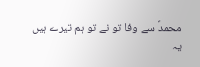محمدؐ سے وفا تو نے تو ہم تیرے ہیں
یہ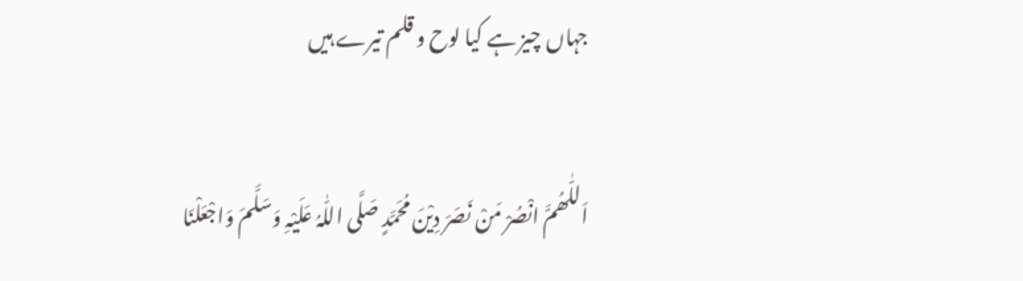جہاں چیز ہے کیا لوح و قلم تیرے ہیں

اَللّٰھُمَّ انْصُرْ مَنْ نَصَرَ دِیْنَ مُحَمَّدٍ صَلَّی اللّٰہُ عَلَیْہِ وَسَلَّمَ وَاجْعَلْنَا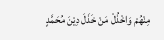مِنْھُمْ وَاخْذُلْ مَنْ خَذَلَ دِیْنَ مُحَمَّدٍ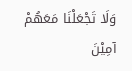وَلَا تَجْعَلْنَا مَعَھُمْ
آمِیْنَ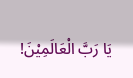یَا رَبَّ الْعَالَمِیْنَ!